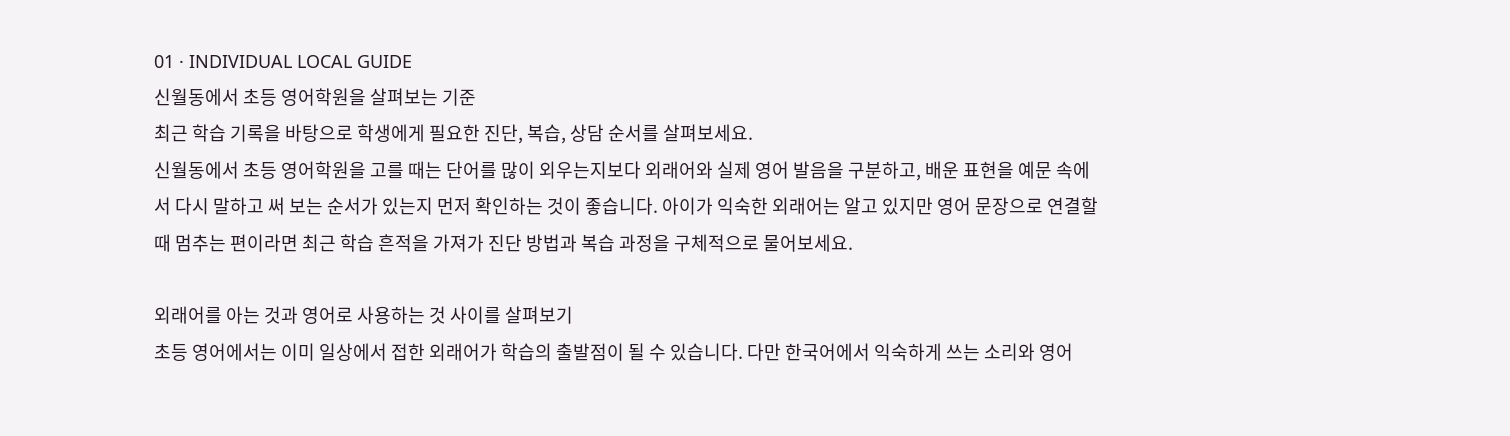01 · INDIVIDUAL LOCAL GUIDE
신월동에서 초등 영어학원을 살펴보는 기준
최근 학습 기록을 바탕으로 학생에게 필요한 진단, 복습, 상담 순서를 살펴보세요.
신월동에서 초등 영어학원을 고를 때는 단어를 많이 외우는지보다 외래어와 실제 영어 발음을 구분하고, 배운 표현을 예문 속에서 다시 말하고 써 보는 순서가 있는지 먼저 확인하는 것이 좋습니다. 아이가 익숙한 외래어는 알고 있지만 영어 문장으로 연결할 때 멈추는 편이라면 최근 학습 흔적을 가져가 진단 방법과 복습 과정을 구체적으로 물어보세요.

외래어를 아는 것과 영어로 사용하는 것 사이를 살펴보기
초등 영어에서는 이미 일상에서 접한 외래어가 학습의 출발점이 될 수 있습니다. 다만 한국어에서 익숙하게 쓰는 소리와 영어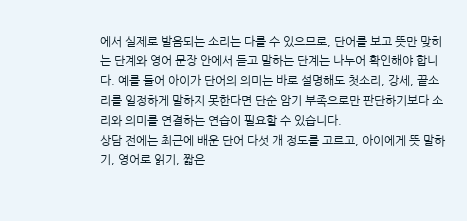에서 실제로 발음되는 소리는 다를 수 있으므로, 단어를 보고 뜻만 맞히는 단계와 영어 문장 안에서 듣고 말하는 단계는 나누어 확인해야 합니다. 예를 들어 아이가 단어의 의미는 바로 설명해도 첫소리, 강세, 끝소리를 일정하게 말하지 못한다면 단순 암기 부족으로만 판단하기보다 소리와 의미를 연결하는 연습이 필요할 수 있습니다.
상담 전에는 최근에 배운 단어 다섯 개 정도를 고르고, 아이에게 뜻 말하기, 영어로 읽기, 짧은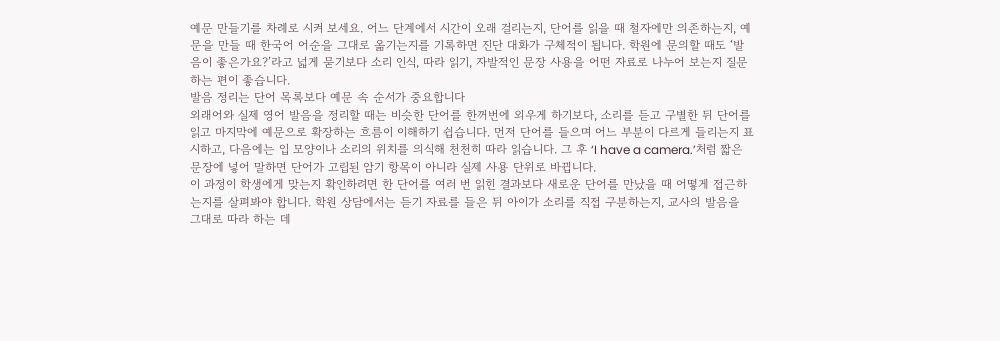예문 만들기를 차례로 시켜 보세요. 어느 단계에서 시간이 오래 걸리는지, 단어를 읽을 때 철자에만 의존하는지, 예문을 만들 때 한국어 어순을 그대로 옮기는지를 기록하면 진단 대화가 구체적이 됩니다. 학원에 문의할 때도 ‘발음이 좋은가요?’라고 넓게 묻기보다 소리 인식, 따라 읽기, 자발적인 문장 사용을 어떤 자료로 나누어 보는지 질문하는 편이 좋습니다.
발음 정리는 단어 목록보다 예문 속 순서가 중요합니다
외래어와 실제 영어 발음을 정리할 때는 비슷한 단어를 한꺼번에 외우게 하기보다, 소리를 듣고 구별한 뒤 단어를 읽고 마지막에 예문으로 확장하는 흐름이 이해하기 쉽습니다. 먼저 단어를 들으며 어느 부분이 다르게 들리는지 표시하고, 다음에는 입 모양이나 소리의 위치를 의식해 천천히 따라 읽습니다. 그 후 ‘I have a camera.’처럼 짧은 문장에 넣어 말하면 단어가 고립된 암기 항목이 아니라 실제 사용 단위로 바뀝니다.
이 과정이 학생에게 맞는지 확인하려면 한 단어를 여러 번 읽힌 결과보다 새로운 단어를 만났을 때 어떻게 접근하는지를 살펴봐야 합니다. 학원 상담에서는 듣기 자료를 들은 뒤 아이가 소리를 직접 구분하는지, 교사의 발음을 그대로 따라 하는 데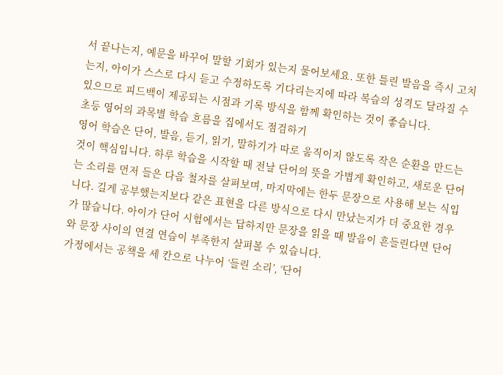서 끝나는지, 예문을 바꾸어 말할 기회가 있는지 물어보세요. 또한 틀린 발음을 즉시 고치는지, 아이가 스스로 다시 듣고 수정하도록 기다리는지에 따라 복습의 성격도 달라질 수 있으므로 피드백이 제공되는 시점과 기록 방식을 함께 확인하는 것이 좋습니다.
초등 영어의 과목별 학습 흐름을 집에서도 점검하기
영어 학습은 단어, 발음, 듣기, 읽기, 말하기가 따로 움직이지 않도록 작은 순환을 만드는 것이 핵심입니다. 하루 학습을 시작할 때 전날 단어의 뜻을 가볍게 확인하고, 새로운 단어는 소리를 먼저 들은 다음 철자를 살펴보며, 마지막에는 한두 문장으로 사용해 보는 식입니다. 길게 공부했는지보다 같은 표현을 다른 방식으로 다시 만났는지가 더 중요한 경우가 많습니다. 아이가 단어 시험에서는 답하지만 문장을 읽을 때 발음이 흔들린다면 단어와 문장 사이의 연결 연습이 부족한지 살펴볼 수 있습니다.
가정에서는 공책을 세 칸으로 나누어 ‘들린 소리’, ‘단어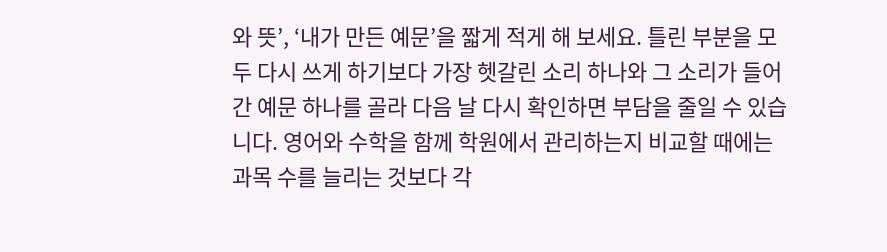와 뜻’, ‘내가 만든 예문’을 짧게 적게 해 보세요. 틀린 부분을 모두 다시 쓰게 하기보다 가장 헷갈린 소리 하나와 그 소리가 들어간 예문 하나를 골라 다음 날 다시 확인하면 부담을 줄일 수 있습니다. 영어와 수학을 함께 학원에서 관리하는지 비교할 때에는 과목 수를 늘리는 것보다 각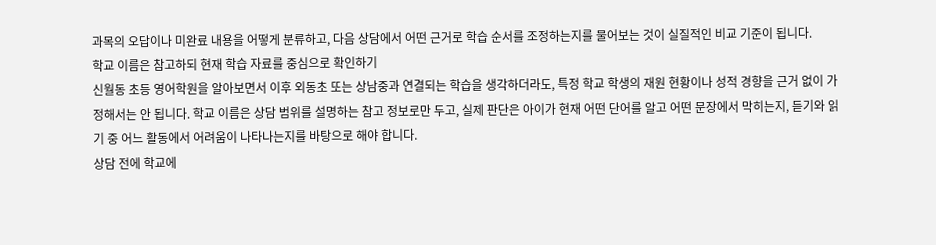과목의 오답이나 미완료 내용을 어떻게 분류하고, 다음 상담에서 어떤 근거로 학습 순서를 조정하는지를 물어보는 것이 실질적인 비교 기준이 됩니다.
학교 이름은 참고하되 현재 학습 자료를 중심으로 확인하기
신월동 초등 영어학원을 알아보면서 이후 외동초 또는 상남중과 연결되는 학습을 생각하더라도, 특정 학교 학생의 재원 현황이나 성적 경향을 근거 없이 가정해서는 안 됩니다. 학교 이름은 상담 범위를 설명하는 참고 정보로만 두고, 실제 판단은 아이가 현재 어떤 단어를 알고 어떤 문장에서 막히는지, 듣기와 읽기 중 어느 활동에서 어려움이 나타나는지를 바탕으로 해야 합니다.
상담 전에 학교에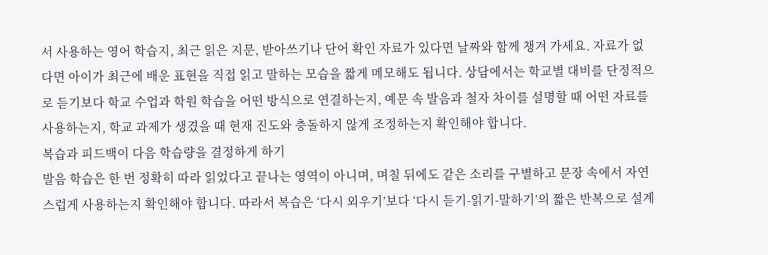서 사용하는 영어 학습지, 최근 읽은 지문, 받아쓰기나 단어 확인 자료가 있다면 날짜와 함께 챙겨 가세요. 자료가 없다면 아이가 최근에 배운 표현을 직접 읽고 말하는 모습을 짧게 메모해도 됩니다. 상담에서는 학교별 대비를 단정적으로 듣기보다 학교 수업과 학원 학습을 어떤 방식으로 연결하는지, 예문 속 발음과 철자 차이를 설명할 때 어떤 자료를 사용하는지, 학교 과제가 생겼을 때 현재 진도와 충돌하지 않게 조정하는지 확인해야 합니다.
복습과 피드백이 다음 학습량을 결정하게 하기
발음 학습은 한 번 정확히 따라 읽었다고 끝나는 영역이 아니며, 며칠 뒤에도 같은 소리를 구별하고 문장 속에서 자연스럽게 사용하는지 확인해야 합니다. 따라서 복습은 ‘다시 외우기’보다 ‘다시 듣기-읽기-말하기’의 짧은 반복으로 설계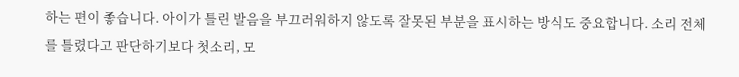하는 편이 좋습니다. 아이가 틀린 발음을 부끄러워하지 않도록 잘못된 부분을 표시하는 방식도 중요합니다. 소리 전체를 틀렸다고 판단하기보다 첫소리, 모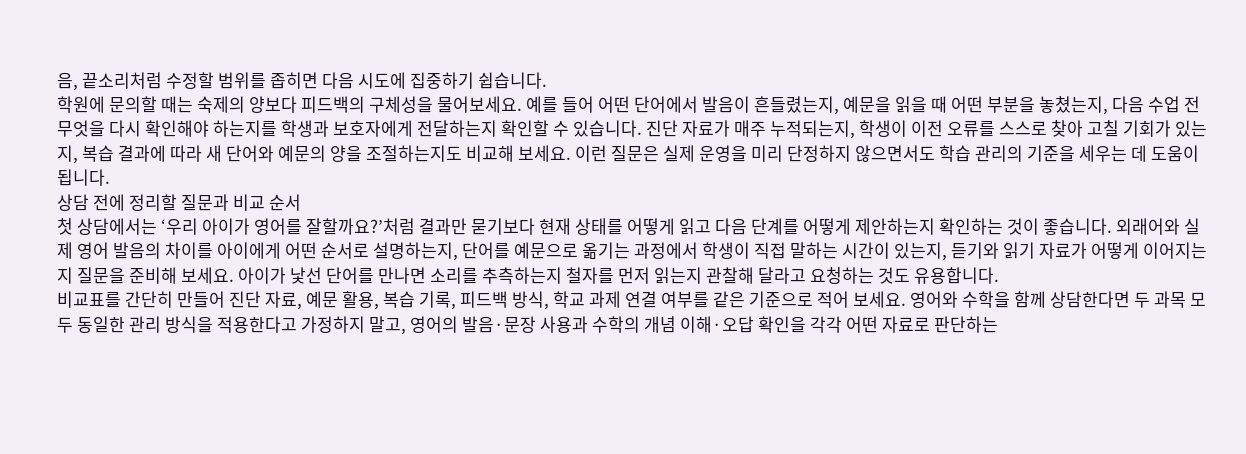음, 끝소리처럼 수정할 범위를 좁히면 다음 시도에 집중하기 쉽습니다.
학원에 문의할 때는 숙제의 양보다 피드백의 구체성을 물어보세요. 예를 들어 어떤 단어에서 발음이 흔들렸는지, 예문을 읽을 때 어떤 부분을 놓쳤는지, 다음 수업 전 무엇을 다시 확인해야 하는지를 학생과 보호자에게 전달하는지 확인할 수 있습니다. 진단 자료가 매주 누적되는지, 학생이 이전 오류를 스스로 찾아 고칠 기회가 있는지, 복습 결과에 따라 새 단어와 예문의 양을 조절하는지도 비교해 보세요. 이런 질문은 실제 운영을 미리 단정하지 않으면서도 학습 관리의 기준을 세우는 데 도움이 됩니다.
상담 전에 정리할 질문과 비교 순서
첫 상담에서는 ‘우리 아이가 영어를 잘할까요?’처럼 결과만 묻기보다 현재 상태를 어떻게 읽고 다음 단계를 어떻게 제안하는지 확인하는 것이 좋습니다. 외래어와 실제 영어 발음의 차이를 아이에게 어떤 순서로 설명하는지, 단어를 예문으로 옮기는 과정에서 학생이 직접 말하는 시간이 있는지, 듣기와 읽기 자료가 어떻게 이어지는지 질문을 준비해 보세요. 아이가 낯선 단어를 만나면 소리를 추측하는지 철자를 먼저 읽는지 관찰해 달라고 요청하는 것도 유용합니다.
비교표를 간단히 만들어 진단 자료, 예문 활용, 복습 기록, 피드백 방식, 학교 과제 연결 여부를 같은 기준으로 적어 보세요. 영어와 수학을 함께 상담한다면 두 과목 모두 동일한 관리 방식을 적용한다고 가정하지 말고, 영어의 발음·문장 사용과 수학의 개념 이해·오답 확인을 각각 어떤 자료로 판단하는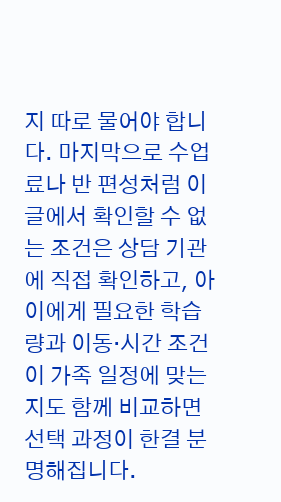지 따로 물어야 합니다. 마지막으로 수업료나 반 편성처럼 이 글에서 확인할 수 없는 조건은 상담 기관에 직접 확인하고, 아이에게 필요한 학습량과 이동·시간 조건이 가족 일정에 맞는지도 함께 비교하면 선택 과정이 한결 분명해집니다.